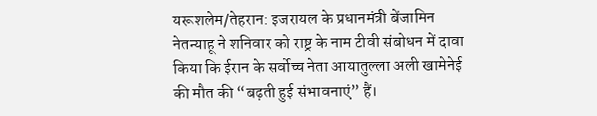यरूशलेम/तेहरान: इजरायल के प्रधानमंत्री बेंजामिन नेतन्याहू ने शनिवार को राष्ट्र के नाम टीवी संबोधन में दावा किया कि ईरान के सर्वोच्च नेता आयातुल्ला अली खामेनेई की मौत की “बढ़ती हुई संभावनाएं” हैं।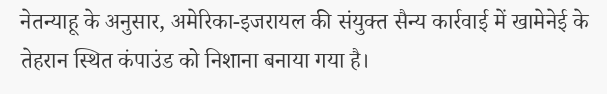नेतन्याहू के अनुसार, अमेरिका-इजरायल की संयुक्त सैन्य कार्रवाई में खामेनेई के तेहरान स्थित कंपाउंड को निशाना बनाया गया है।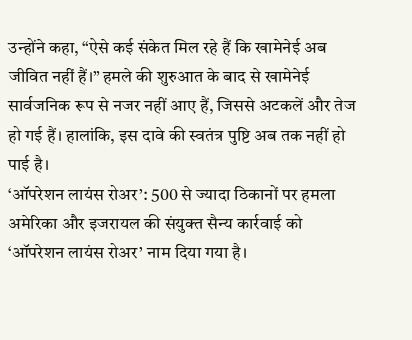उन्होंने कहा, “ऐसे कई संकेत मिल रहे हैं कि खामेनेई अब जीवित नहीं हैं।” हमले की शुरुआत के बाद से खामेनेई सार्वजनिक रूप से नजर नहीं आए हैं, जिससे अटकलें और तेज हो गई हैं। हालांकि, इस दावे की स्वतंत्र पुष्टि अब तक नहीं हो पाई है।
‘ऑपरेशन लायंस रोअर’: 500 से ज्यादा ठिकानों पर हमला
अमेरिका और इजरायल की संयुक्त सैन्य कार्रवाई को ‘ऑपरेशन लायंस रोअर’ नाम दिया गया है।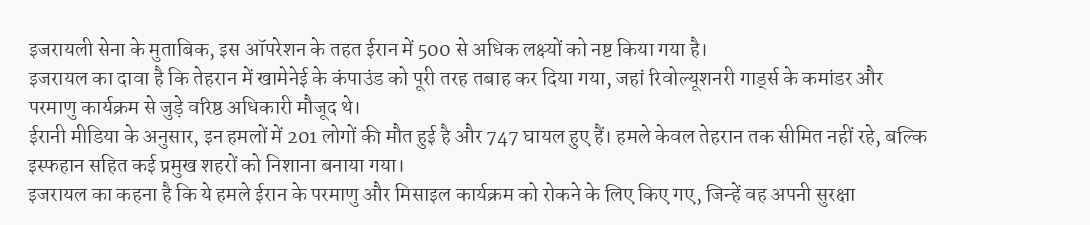इजरायली सेना के मुताबिक, इस ऑपरेशन के तहत ईरान में 500 से अधिक लक्ष्यों को नष्ट किया गया है।
इजरायल का दावा है कि तेहरान में खामेनेई के कंपाउंड को पूरी तरह तबाह कर दिया गया, जहां रिवोल्यूशनरी गार्ड्स के कमांडर और परमाणु कार्यक्रम से जुड़े वरिष्ठ अधिकारी मौजूद थे।
ईरानी मीडिया के अनुसार, इन हमलों में 201 लोगों की मौत हुई है और 747 घायल हुए हैं। हमले केवल तेहरान तक सीमित नहीं रहे, बल्कि इस्फहान सहित कई प्रमुख शहरों को निशाना बनाया गया।
इजरायल का कहना है कि ये हमले ईरान के परमाणु और मिसाइल कार्यक्रम को रोकने के लिए किए गए, जिन्हें वह अपनी सुरक्षा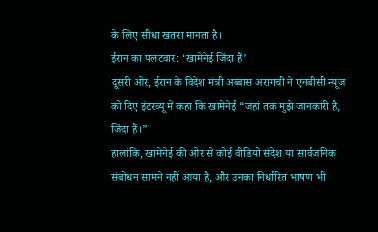के लिए सीधा खतरा मानता है।
ईरान का पलटवार: ‘खामेनेई जिंदा हैं’
दूसरी ओर, ईरान के विदेश मंत्री अब्बास अरागची ने एनबीसी न्यूज को दिए इंटरव्यू में कहा कि खामेनेई “जहां तक मुझे जानकारी है, जिंदा हैं।”
हालांकि, खामेनेई की ओर से कोई वीडियो संदेश या सार्वजनिक संबोधन सामने नहीं आया है, और उनका निर्धारित भाषण भी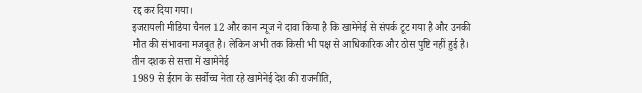रद्द कर दिया गया।
इजरायली मीडिया चैनल 12 और कान न्यूज ने दावा किया है कि खामेनेई से संपर्क टूट गया है और उनकी मौत की संभावना मजबूत है। लेकिन अभी तक किसी भी पक्ष से आधिकारिक और ठोस पुष्टि नहीं हुई है।
तीन दशक से सत्ता में खामेनेई
1989 से ईरान के सर्वोच्च नेता रहे खामेनेई देश की राजनीति,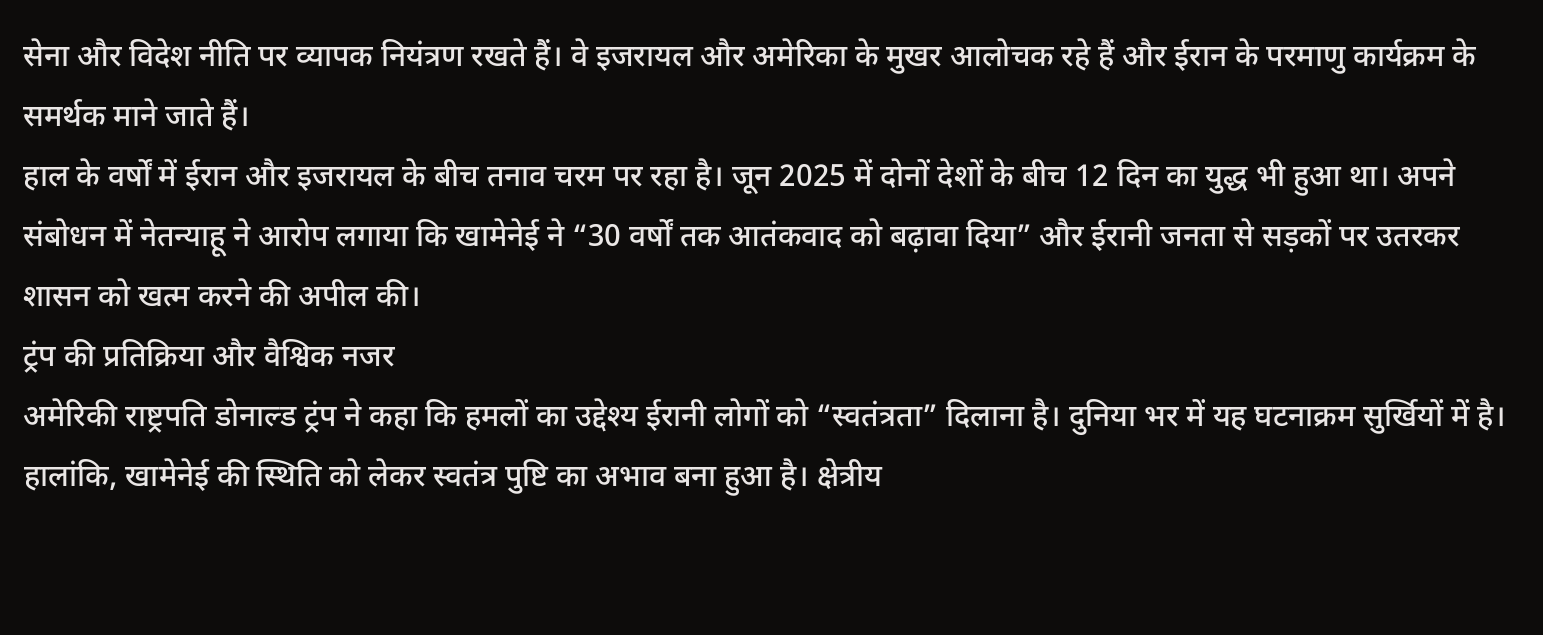सेना और विदेश नीति पर व्यापक नियंत्रण रखते हैं। वे इजरायल और अमेरिका के मुखर आलोचक रहे हैं और ईरान के परमाणु कार्यक्रम के समर्थक माने जाते हैं।
हाल के वर्षों में ईरान और इजरायल के बीच तनाव चरम पर रहा है। जून 2025 में दोनों देशों के बीच 12 दिन का युद्ध भी हुआ था। अपने संबोधन में नेतन्याहू ने आरोप लगाया कि खामेनेई ने “30 वर्षों तक आतंकवाद को बढ़ावा दिया” और ईरानी जनता से सड़कों पर उतरकर शासन को खत्म करने की अपील की।
ट्रंप की प्रतिक्रिया और वैश्विक नजर
अमेरिकी राष्ट्रपति डोनाल्ड ट्रंप ने कहा कि हमलों का उद्देश्य ईरानी लोगों को “स्वतंत्रता” दिलाना है। दुनिया भर में यह घटनाक्रम सुर्खियों में है। हालांकि, खामेनेई की स्थिति को लेकर स्वतंत्र पुष्टि का अभाव बना हुआ है। क्षेत्रीय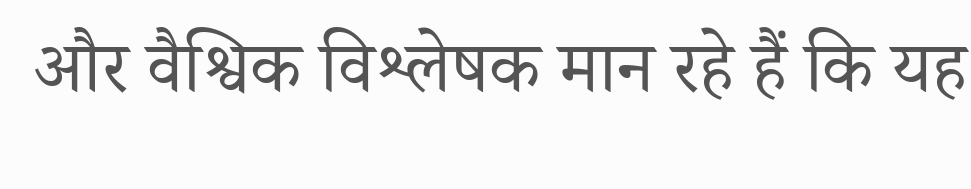और वैश्विक विश्लेषक मान रहे हैं कि यह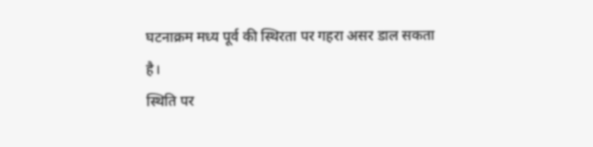घटनाक्रम मध्य पूर्व की स्थिरता पर गहरा असर डाल सकता है।
स्थिति पर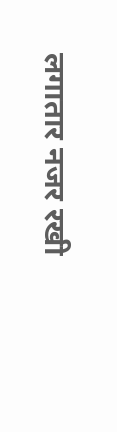लगातार नजर रखी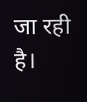जा रही है।